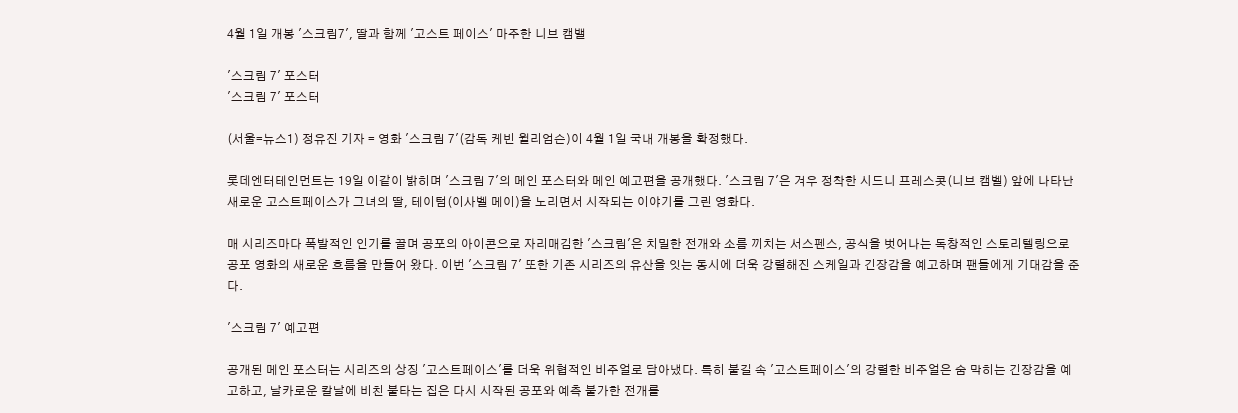4월 1일 개봉 '스크림7', 딸과 함께 '고스트 페이스' 마주한 니브 캠밸

'스크림 7' 포스터
'스크림 7' 포스터

(서울=뉴스1) 정유진 기자 = 영화 '스크림 7'(감독 케빈 윌리엄슨)이 4월 1일 국내 개봉을 확정했다.

롯데엔터테인먼트는 19일 이같이 밝히며 '스크림 7'의 메인 포스터와 메인 예고편을 공개했다. '스크림 7'은 겨우 정착한 시드니 프레스콧(니브 캠벨) 앞에 나타난 새로운 고스트페이스가 그녀의 딸, 테이텀(이사벨 메이)을 노리면서 시작되는 이야기를 그린 영화다.

매 시리즈마다 폭발적인 인기를 끌며 공포의 아이콘으로 자리매김한 '스크림'은 치밀한 전개와 소름 끼치는 서스펜스, 공식을 벗어나는 독창적인 스토리텔링으로 공포 영화의 새로운 흐름을 만들어 왔다. 이번 '스크림 7' 또한 기존 시리즈의 유산을 잇는 동시에 더욱 강렬해진 스케일과 긴장감을 예고하며 팬들에게 기대감을 준다.

'스크림 7' 예고편

공개된 메인 포스터는 시리즈의 상징 '고스트페이스'를 더욱 위협적인 비주얼로 담아냈다. 특히 불길 속 '고스트페이스'의 강렬한 비주얼은 숨 막히는 긴장감을 예고하고, 날카로운 칼날에 비친 불타는 집은 다시 시작된 공포와 예측 불가한 전개를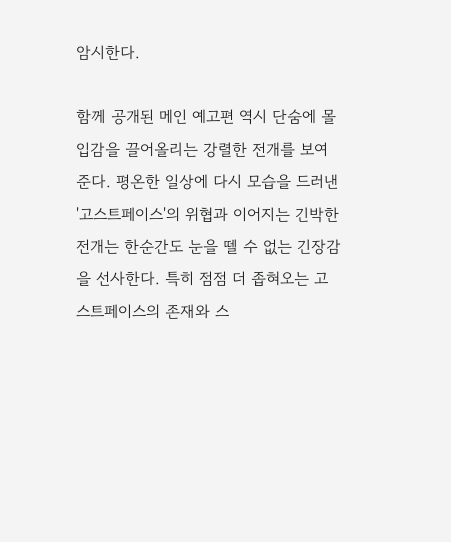암시한다.

함께 공개된 메인 예고편 역시 단숨에 몰입감을 끌어올리는 강렬한 전개를 보여준다. 평온한 일상에 다시 모습을 드러낸 '고스트페이스'의 위협과 이어지는 긴박한 전개는 한순간도 눈을 뗄 수 없는 긴장감을 선사한다. 특히 점점 더 좁혀오는 고스트페이스의 존재와 스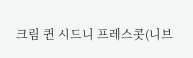크림 퀸 시드니 프레스콧(니브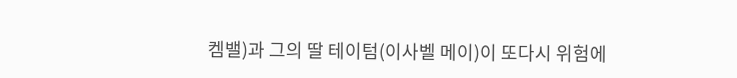켐밸)과 그의 딸 테이텀(이사벨 메이)이 또다시 위험에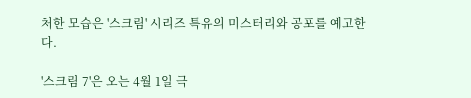처한 모습은 '스크림' 시리즈 특유의 미스터리와 공포를 예고한다.

'스크림 7'은 오는 4월 1일 극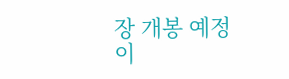장 개봉 예정이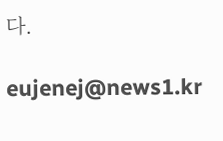다.

eujenej@news1.kr